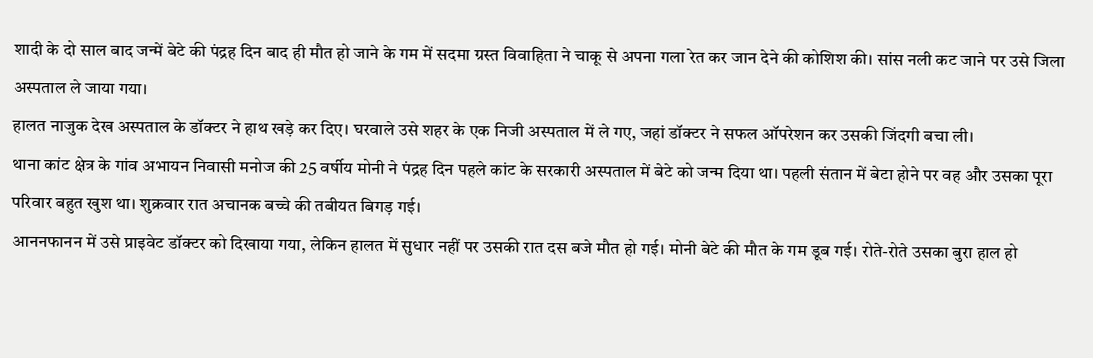शादी के दो साल बाद जन्में बेटे की पंद्रह दिन बाद ही मौत हो जाने के गम में सदमा ग्रस्त विवाहिता ने चाकू से अपना गला रेत कर जान देने की कोशिश की। सांस नली कट जाने पर उसे जिला अस्पताल ले जाया गया।
हालत नाजुक देख अस्पताल के डॉक्टर ने हाथ खड़े कर दिए। घरवाले उसे शहर के एक निजी अस्पताल में ले गए, जहां डॉक्टर ने सफल ऑपरेशन कर उसकी जिंदगी बचा ली।
थाना कांट क्षेत्र के गांव अभायन निवासी मनोज की 25 वर्षीय मोनी ने पंद्रह दिन पहले कांट के सरकारी अस्पताल में बेटे को जन्म दिया था। पहली संतान में बेटा होने पर वह और उसका पूरा परिवार बहुत खुश था। शुक्रवार रात अचानक बच्चे की तबीयत बिगड़ गई।
आननफानन में उसे प्राइवेट डॉक्टर को दिखाया गया, लेकिन हालत में सुधार नहीं पर उसकी रात दस बजे मौत हो गई। मोनी बेटे की मौत के गम डूब गई। रोते-रोते उसका बुरा हाल हो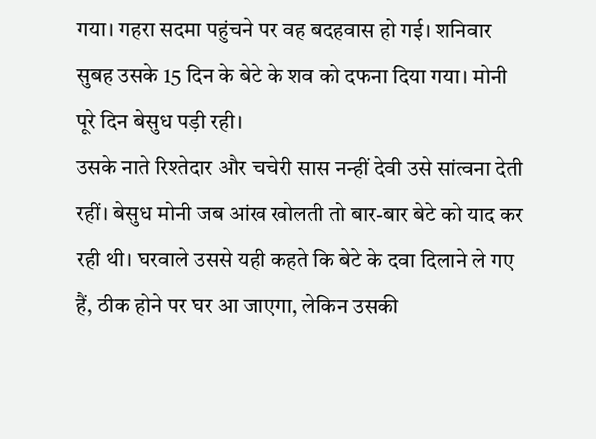गया। गहरा सदमा पहुंचने पर वह बदहवास हो गई। शनिवार सुबह उसके 15 दिन के बेटे के शव को दफना दिया गया। मोनी पूरे दिन बेसुध पड़ी रही।
उसके नाते रिश्तेदार और चचेरी सास नन्हीं देवी उसे सांत्वना देती रहीं। बेसुध मोनी जब आंख खोलती तो बार-बार बेटे को याद कर रही थी। घरवाले उससे यही कहते कि बेटे के दवा दिलाने ले गए हैं, ठीक होने पर घर आ जाएगा, लेकिन उसकी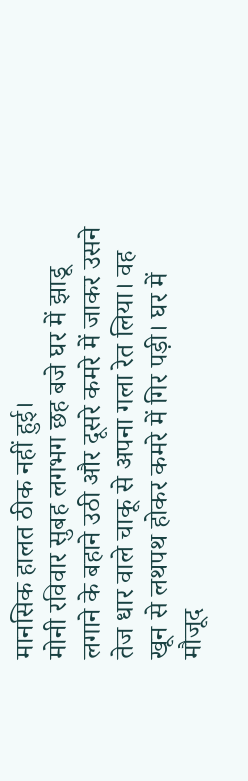मानसिक हालत ठीक नहीं हुई।
मोनी रविवार सुबह लगभग छह बजे घर में झाडू लगाने के बहाने उठी और दूसरे कमरे में जाकर उसने तेज धार वाले चाकू से अपना गला रेत लिया। वह खून से लथपथ होकर कमरे में गिर पड़ी। घर में मौजूद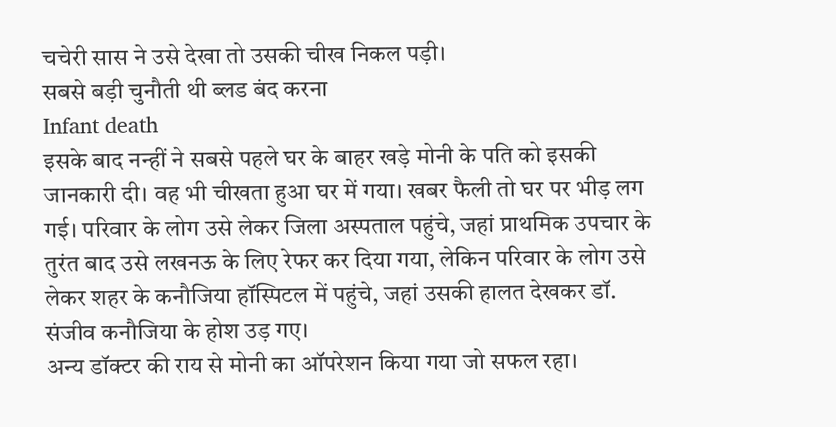चचेरी सास ने उसे देखा तो उसकी चीख निकल पड़ी।
सबसे बड़ी चुनौती थी ब्लड बंद करना
Infant death
इसके बाद नन्हीं ने सबसे पहले घर के बाहर खड़े मोनी के पति को इसकी जानकारी दी। वह भी चीखता हुआ घर में गया। खबर फैली तो घर पर भीड़ लग गई। परिवार के लोग उसे लेकर जिला अस्पताल पहुंचे, जहां प्राथमिक उपचार के तुरंत बाद उसे लखनऊ के लिए रेफर कर दिया गया, लेकिन परिवार के लोग उसे लेकर शहर के कनौजिया हॉस्पिटल में पहुंचे, जहां उसकी हालत देखकर डॉ. संजीव कनौजिया के होश उड़ गए।
अन्य डॉक्टर की राय से मोनी का ऑपरेशन किया गया जो सफल रहा।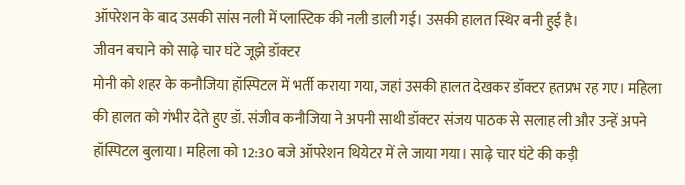ऑपरेशन के बाद उसकी सांस नली में प्लास्टिक की नली डाली गई। उसकी हालत स्थिर बनी हुई है।
जीवन बचाने को साढ़े चार घंटे जूझे डॉक्टर
मोनी को शहर के कनौजिया हॉस्पिटल में भर्ती कराया गया, जहां उसकी हालत देखकर डॉक्टर हतप्रभ रह गए। महिला की हालत को गंभीर देते हुए डॉ. संजीव कनौजिया ने अपनी साथी डॉक्टर संजय पाठक से सलाह ली और उन्हें अपने हॉस्पिटल बुलाया। महिला को 12:30 बजे ऑपरेशन थियेटर में ले जाया गया। साढ़े चार घंटे की कड़ी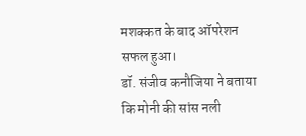मशक्कत के बाद ऑपरेशन सफल हुआ।
डॉ. संजीव कनौजिया ने बताया कि मोनी की सांस नली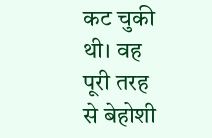कट चुकी थी। वह पूरी तरह से बेहोशी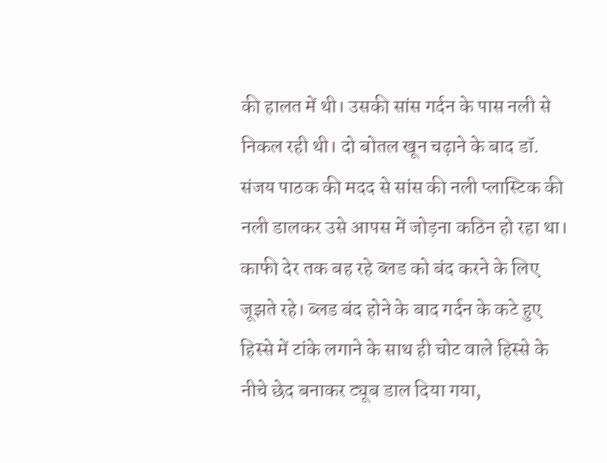की हालत में थी। उसकी सांस गर्दन के पास नली से निकल रही थी। दो बोतल खून चढ़ाने के बाद डॉ. संजय पाठक की मदद से सांस की नली प्लास्टिक की नली डालकर उसे आपस में जोड़ना कठिन हो रहा था।
काफी देर तक बह रहे ब्लड को बंद करने के लिए जूझते रहे। ब्लड बंद होने के बाद गर्दन के कटे हुए हिस्से में टांके लगाने के साथ ही चोट वाले हिस्से के नीचे छेद बनाकर ट्यूब डाल दिया गया,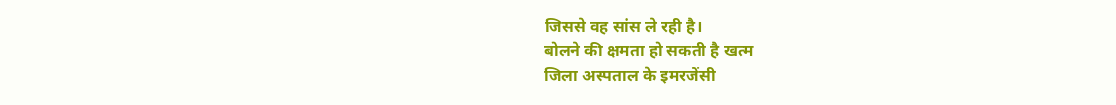जिससे वह सांस ले रही है।
बोलने की क्षमता हो सकती है खत्म
जिला अस्पताल के इमरजेंसी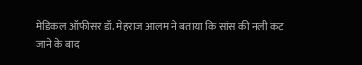मेडिकल ऑफीसर डॉ. मेहराज आलम ने बताया कि सांस की नली कट जाने के बाद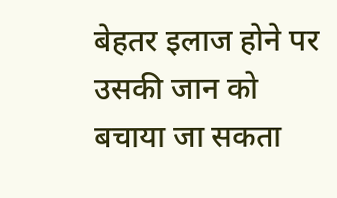बेहतर इलाज होने पर उसकी जान को बचाया जा सकता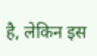है, लेकिन इस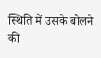स्थिति में उसके बोलने की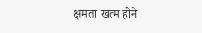क्षमता खत्म होने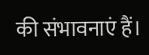की संभावनाएं हैं।